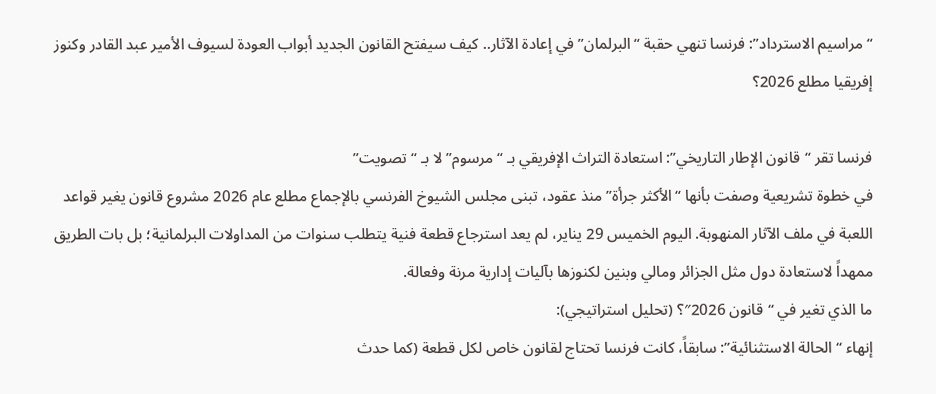“مراسيم الاسترداد”: فرنسا تنهي حقبة “البرلمان” في إعادة الآثار.. كيف سيفتح القانون الجديد أبواب العودة لسيوف الأمير عبد القادر وكنوز إفريقيا مطلع 2026؟

فرنسا تقر “قانون الإطار التاريخي”: استعادة التراث الإفريقي بـ “مرسوم” لا بـ “تصويت”
في خطوة تشريعية وصفت بأنها “الأكثر جرأة” منذ عقود، تبنى مجلس الشيوخ الفرنسي بالإجماع مطلع عام 2026 مشروع قانون يغير قواعد اللعبة في ملف الآثار المنهوبة. اليوم الخميس 29 يناير، لم يعد استرجاع قطعة فنية يتطلب سنوات من المداولات البرلمانية؛ بل بات الطريق ممهداً لاستعادة دول مثل الجزائر ومالي وبنين لكنوزها بآليات إدارية مرنة وفعالة.
ما الذي تغير في “قانون 2026″؟ (تحليل استراتيجي):
إنهاء “الحالة الاستثنائية”: سابقاً، كانت فرنسا تحتاج لقانون خاص لكل قطعة (كما حدث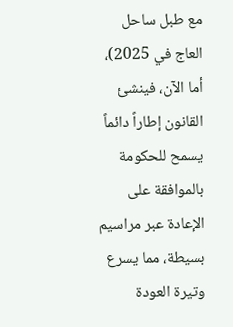مع طبل ساحل العاج في 2025)، أما الآن، فينشئ القانون إطاراً دائماً يسمح للحكومة بالموافقة على الإعادة عبر مراسيم بسيطة، مما يسرع وتيرة العودة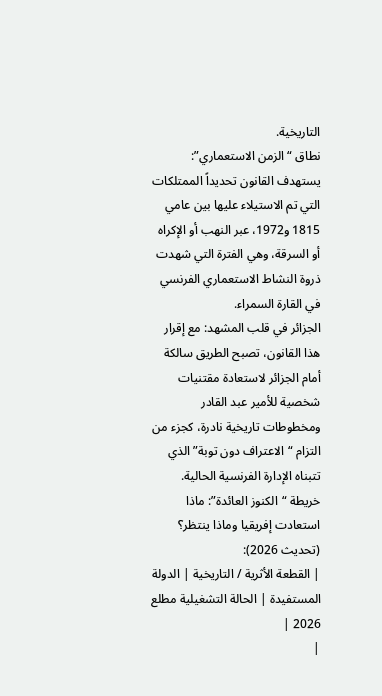التاريخية.
نطاق “الزمن الاستعماري”: يستهدف القانون تحديداً الممتلكات التي تم الاستيلاء عليها بين عامي 1815 و1972، عبر النهب أو الإكراه أو السرقة، وهي الفترة التي شهدت ذروة النشاط الاستعماري الفرنسي في القارة السمراء.
الجزائر في قلب المشهد: مع إقرار هذا القانون، تصبح الطريق سالكة أمام الجزائر لاستعادة مقتنيات شخصية للأمير عبد القادر ومخطوطات تاريخية نادرة، كجزء من التزام “الاعتراف دون توبة” الذي تتبناه الإدارة الفرنسية الحالية.
خريطة “الكنوز العائدة”: ماذا استعادت إفريقيا وماذا ينتظر؟ (تحديث 2026):
| القطعة الأثرية / التاريخية | الدولة المستفيدة | الحالة التشغيلية مطلع 2026 |
|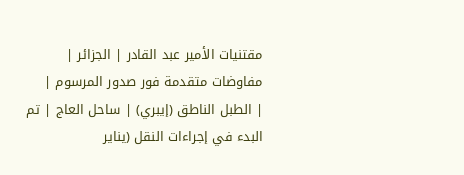مقتنيات الأمير عبد القادر | الجزائر | مفاوضات متقدمة فور صدور المرسوم |
| الطبل الناطق (إيبري) | ساحل العاج | تم البدء في إجراءات النقل (يناير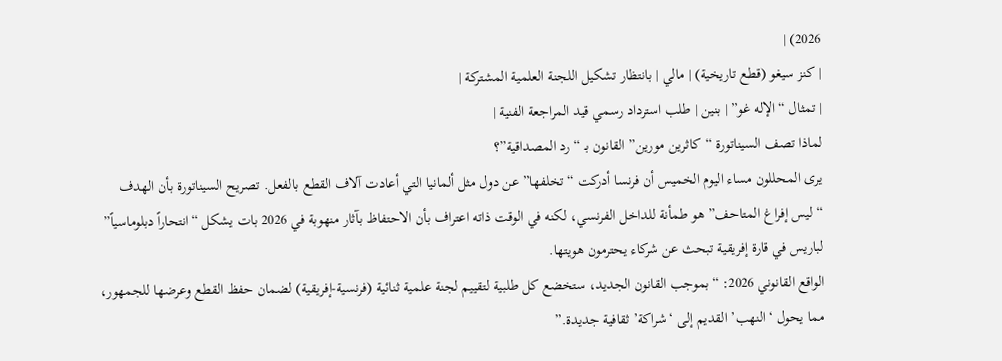2026) |
| كنز سيغو (قطع تاريخية) | مالي | بانتظار تشكيل اللجنة العلمية المشتركة |
| تمثال “الإله غو” | بنين | طلب استرداد رسمي قيد المراجعة الفنية |
لماذا تصف السيناتورة “كاثرين مورين” القانون بـ “رد المصداقية”؟
يرى المحللون مساء اليوم الخميس أن فرنسا أدركت “تخلفها” عن دول مثل ألمانيا التي أعادت آلاف القطع بالفعل. تصريح السيناتورة بأن الهدف “ليس إفراغ المتاحف” هو طمأنة للداخل الفرنسي، لكنه في الوقت ذاته اعتراف بأن الاحتفاظ بآثار منهوبة في 2026 بات يشكل “انتحاراً دبلوماسياً” لباريس في قارة إفريقية تبحث عن شركاء يحترمون هويتها.
الواقع القانوني 2026: “بموجب القانون الجديد، ستخضع كل طلبية لتقييم لجنة علمية ثنائية (فرنسية-إفريقية) لضمان حفظ القطع وعرضها للجمهور، مما يحول ‘النهب’ القديم إلى ‘شراكة’ ثقافية جديدة.”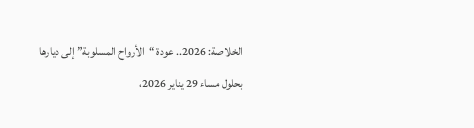الخلاصة: 2026.. عودة “الأرواح المسلوبة” إلى ديارها
بحلول مساء 29 يناير 2026،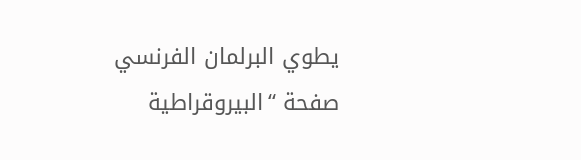يطوي البرلمان الفرنسي صفحة “البيروقراطية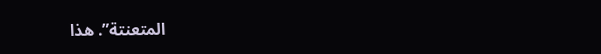المتعنتة”. هذا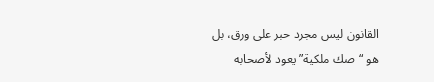القانون ليس مجرد حبر على ورق، بل هو “صك ملكية” يعود لأصحابه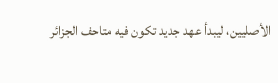الأصليين، ليبدأ عهد جديد تكون فيه متاحف الجزائر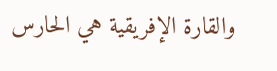والقارة الإفريقية هي الحارس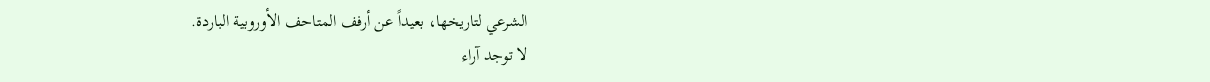الشرعي لتاريخها، بعيداً عن أرفف المتاحف الأوروبية الباردة.
لا توجد آراء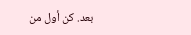بعد. كن أول من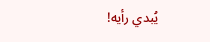يُبدي رأيه!